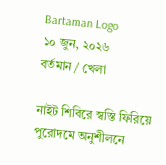Bartaman Logo
১০ জুন, ২০২৬
বর্তমান / খেলা

নাইট শিবিরে স্বস্তি ফিরিয়ে পুরোদমে অনুশীলনে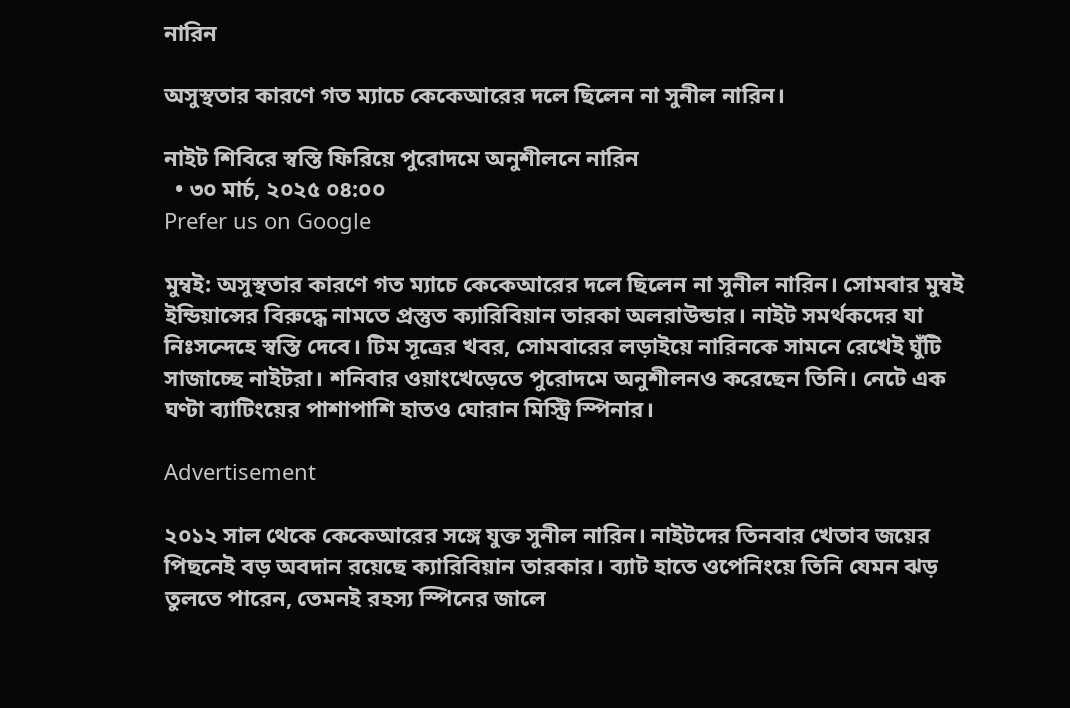নারিন

অসুস্থতার কারণে গত ম্যাচে কেকেআরের দলে ছিলেন না সুনীল নারিন।

নাইট শিবিরে স্বস্তি ফিরিয়ে পুরোদমে অনুশীলনে নারিন
  • ৩০ মার্চ, ২০২৫ ০৪:০০
Prefer us on Google

মুম্বই: অসুস্থতার কারণে গত ম্যাচে কেকেআরের দলে ছিলেন না সুনীল নারিন। সোমবার মুম্বই ইন্ডিয়ান্সের বিরুদ্ধে নামতে প্রস্তুত ক্যারিবিয়ান তারকা অলরাউন্ডার। নাইট সমর্থকদের যা নিঃসন্দেহে স্বস্তি দেবে। টিম সূত্রের খবর, সোমবারের লড়াইয়ে নারিনকে সামনে রেখেই ঘুঁটি সাজাচ্ছে নাইটরা। শনিবার ওয়াংখেড়েতে পুরোদমে অনুশীলনও করেছেন তিনি। নেটে এক ঘণ্টা ব্যাটিংয়ের পাশাপাশি হাতও ঘোরান মিস্ট্রি স্পিনার।

Advertisement

২০১২ সাল থেকে কেকেআরের সঙ্গে যুক্ত সুনীল নারিন। নাইটদের তিনবার খেতাব জয়ের পিছনেই বড় অবদান রয়েছে ক্যারিবিয়ান তারকার। ব্যাট হাতে ওপেনিংয়ে তিনি যেমন ঝড় তুলতে পারেন, তেমনই রহস্য স্পিনের জালে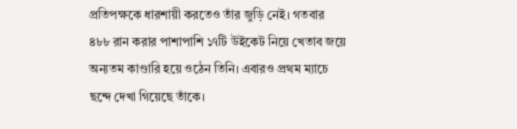প্রতিপক্ষকে ধারশায়ী করতেও তাঁর জুড়ি নেই। গতবার ৪৮৮ রান করার পাশাপাশি ১৭টি উইকেট নিয়ে খেতাব জয়ে অন্যতম কাণ্ডারি হয়ে ওঠেন তিনি। এবারও প্রথম ম্যাচে ছন্দে দেখা গিয়েছে তাঁকে।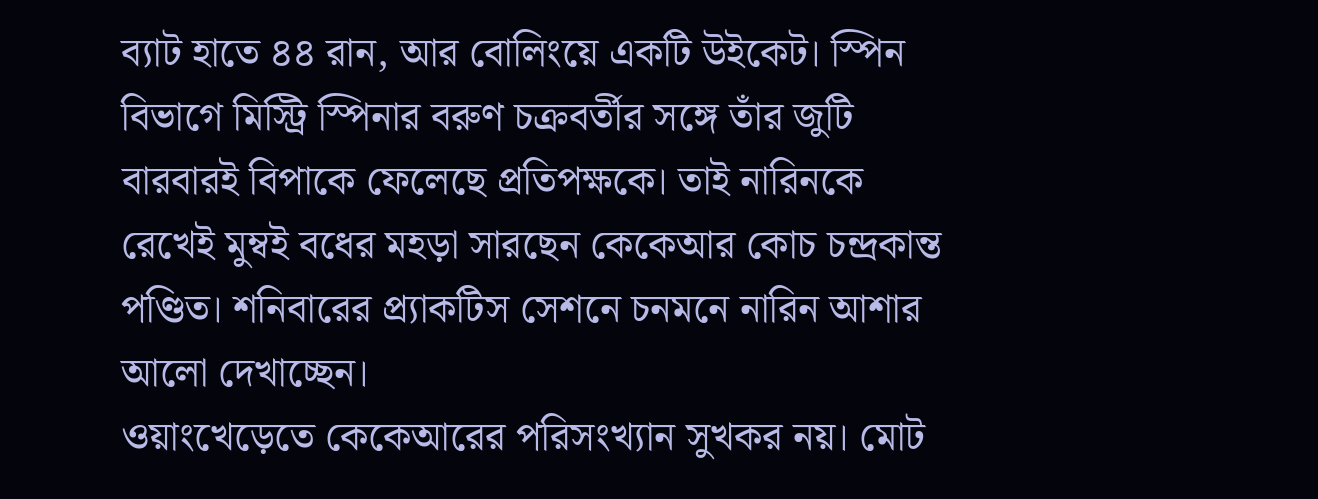ব্যাট হাতে ৪৪ রান, আর বোলিংয়ে একটি উইকেট। স্পিন বিভাগে মিস্ট্রি স্পিনার বরুণ চক্রবর্তীর সঙ্গে তাঁর জুটি বারবারই বিপাকে ফেলেছে প্রতিপক্ষকে। তাই নারিনকে রেখেই মুম্বই বধের মহড়া সারছেন কেকেআর কোচ চন্দ্রকান্ত পণ্ডিত। শনিবারের প্র্যাকটিস সেশনে চনমনে নারিন আশার আলো দেখাচ্ছেন।
ওয়াংখেড়েতে কেকেআরের পরিসংখ্যান সুখকর নয়। মোট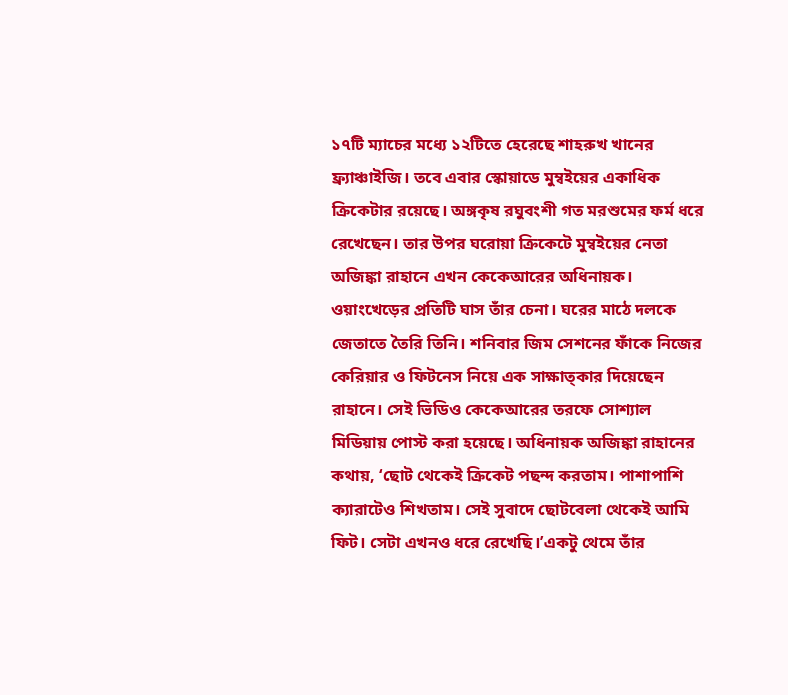১৭টি ম্যাচের মধ্যে ১২টিতে হেরেছে শাহরুখ খানের ফ্র্যাঞ্চাইজি। তবে এবার স্কোয়াডে মুম্বইয়ের একাধিক ক্রিকেটার রয়েছে। অঙ্গকৃষ রঘুবংশী গত মরশুমের ফর্ম ধরে রেখেছেন। তার উপর ঘরোয়া ক্রিকেটে মুম্বইয়ের নেতা অজিঙ্কা রাহানে এখন কেকেআরের অধিনায়ক। ওয়াংখেড়ের প্রতিটি ঘাস তাঁর চেনা। ঘরের মাঠে দলকে জেতাতে তৈরি তিনি। শনিবার জিম সেশনের ফাঁকে নিজের কেরিয়ার ও ফিটনেস নিয়ে এক সাক্ষাত্কার দিয়েছেন রাহানে। সেই ভিডিও কেকেআরের তরফে সোশ্যাল মিডিয়ায় পোস্ট করা হয়েছে। অধিনায়ক অজিঙ্কা রাহানের কথায়, ‘ছোট থেকেই ক্রিকেট পছন্দ করতাম। পাশাপাশি ক্যারাটেও শিখতাম। সেই সুবাদে ছোটবেলা থেকেই আমি ফিট। সেটা এখনও ধরে রেখেছি।’একটু থেমে তাঁর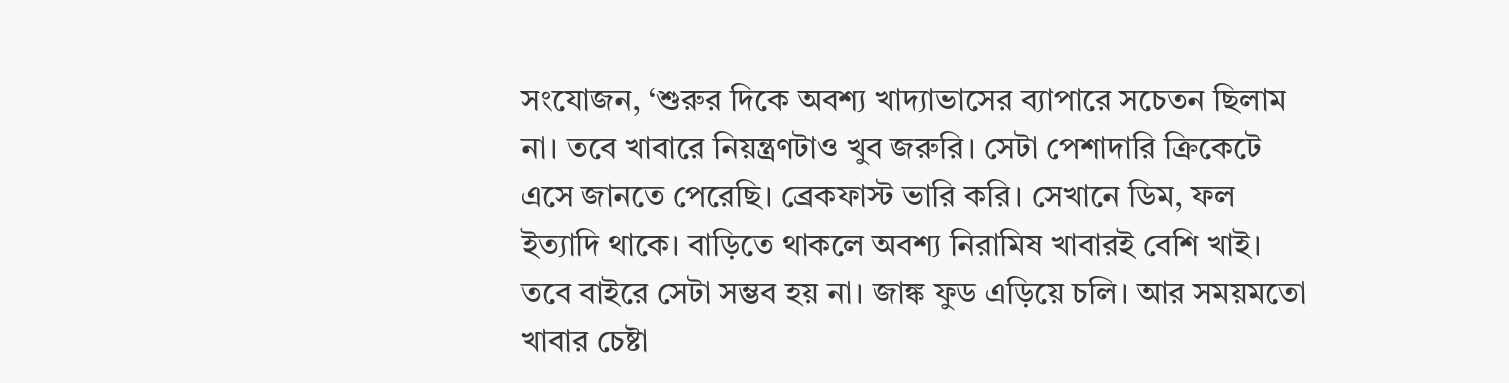সংযোজন, ‘শুরুর দিকে অবশ্য খাদ্যাভাসের ব্যাপারে সচেতন ছিলাম না। তবে খাবারে নিয়ন্ত্রণটাও খুব জরুরি। সেটা পেশাদারি ক্রিকেটে এসে জানতে পেরেছি। ব্রেকফাস্ট ভারি করি। সেখানে ডিম, ফল ইত্যাদি থাকে। বাড়িতে থাকলে অবশ্য নিরামিষ খাবারই বেশি খাই। তবে বাইরে সেটা সম্ভব হয় না। জাঙ্ক ফুড এড়িয়ে চলি। আর সময়মতো খাবার চেষ্টা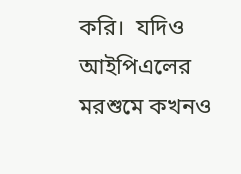করি।  যদিও আইপিএলের মরশুমে কখনও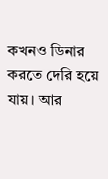কখনও ডিনার করতে দেরি হয়ে যায়। আর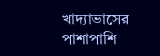খাদ্যাভাসের পাশাপাশি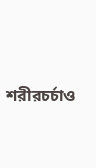শরীরচর্চাও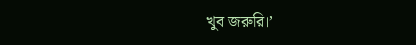খুব জরুরি।’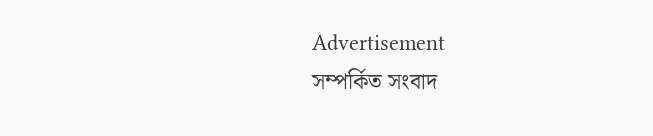Advertisement
সম্পর্কিত সংবাদ